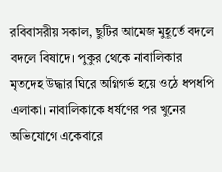রবিবাসরীয় সকাল, ছুটির আমেজ মুহূর্তে বদলে বদলে বিষাদে। পুকুর থেকে নাবালিকার মৃতদেহ উদ্ধার ঘিরে অগ্নিগর্ভ হয়ে ওঠে ধপধপি এলাকা। নাবালিকাকে ধর্ষণের পর খুনের অভিযোগে একেবারে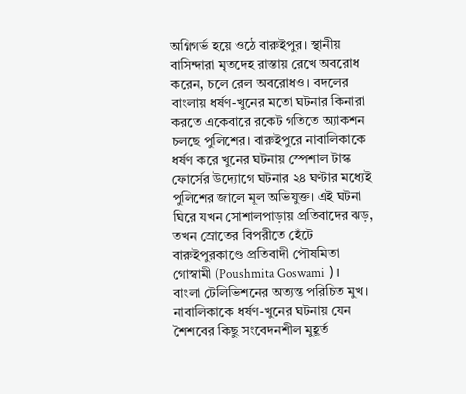অগ্নিগর্ভ হয়ে ওঠে বারুইপুর। স্থানীয় বাসিন্দারা মৃতদেহ রাস্তায় রেখে অবরোধ করেন, চলে রেল অবরোধও। বদলের বাংলায় ধর্ষণ-খুনের মতো ঘটনার কিনারা করতে একেবারে রকেট গতিতে অ্যাকশন চলছে পুলিশের। বারুইপুরে নাবালিকাকে ধর্ষণ করে খুনের ঘটনায় স্পেশাল টাস্ক ফোর্সের উদ্যোগে ঘটনার ২৪ ঘণ্টার মধ্যেই পুলিশের জালে মূল অভিযুক্ত। এই ঘটনা ঘিরে যখন সোশালপাড়ায় প্রতিবাদের ঝড়, তখন স্রোতের বিপরীতে হেঁটে বারুইপুরকাণ্ডে প্রতিবাদী পৌষমিতা গোস্বামী (Poushmita Goswami )।
বাংলা টেলিভিশনের অত্যন্ত পরিচিত মুখ। নাবালিকাকে ধর্ষণ-খুনের ঘটনায় যেন শৈশবের কিছু সংবেদনশীল মুহূর্ত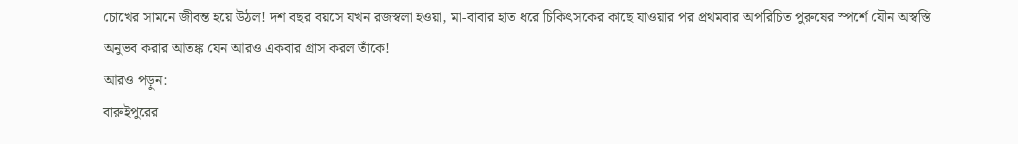চোখের সামনে জীবন্ত হয়ে উঠল! দশ বছর বয়সে যখন রজস্বলা হওয়া, মা-বাবার হাত ধরে চিকিৎসকের কাছে যাওয়ার পর প্রথমবার অপরিচিত পুরুষের স্পর্শে যৌন অস্বস্তি অনুভব করার আতঙ্ক যেন আরও একবার গ্রাস করল তাঁকে!
আরও পড়ুন:
বারুইপুরের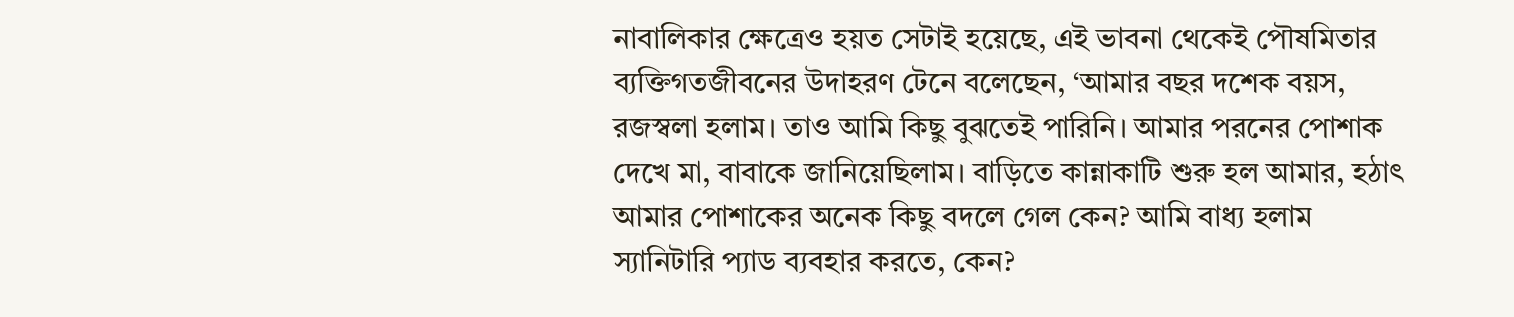নাবালিকার ক্ষেত্রেও হয়ত সেটাই হয়েছে, এই ভাবনা থেকেই পৌষমিতার ব্যক্তিগতজীবনের উদাহরণ টেনে বলেছেন, ‘আমার বছর দশেক বয়স, রজস্বলা হলাম। তাও আমি কিছু বুঝতেই পারিনি। আমার পরনের পোশাক দেখে মা, বাবাকে জানিয়েছিলাম। বাড়িতে কান্নাকাটি শুরু হল আমার, হঠাৎ আমার পোশাকের অনেক কিছু বদলে গেল কেন? আমি বাধ্য হলাম স্যানিটারি প্যাড ব্যবহার করতে, কেন?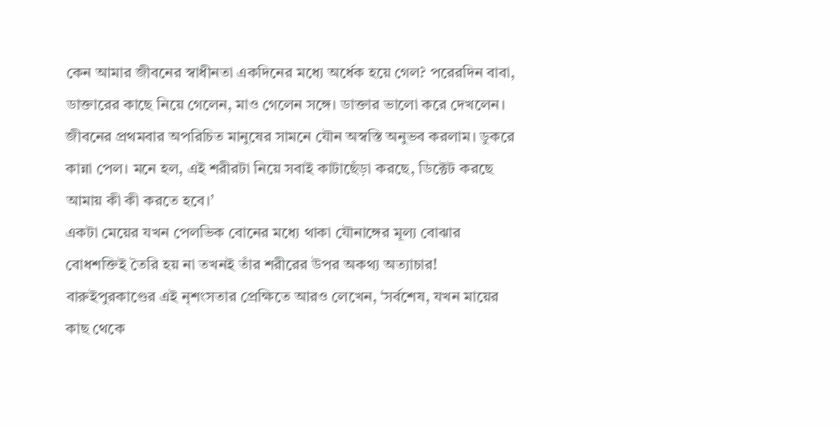কেন আমার জীবনের স্বাধীনতা একদিনের মধ্যে অর্ধেক হয়ে গেল? পরেরদিন বাবা, ডাক্তারের কাছে নিয়ে গেলেন, মাও গেলেন সঙ্গে। ডাক্তার ভালো করে দেখলেন। জীবনের প্রথমবার অপরিচিত মানুষের সামনে যৌন অস্বস্তি অনুভব করলাম। ডুকরে কান্না পেল। মনে হল, এই শরীরটা নিয়ে সবাই কাটাছেঁড়া করছে, ডিক্টেট করছে আমায় কী কী করতে হবে।’
একটা মেয়ের যখন পেলভিক বোনের মধ্যে থাকা যৌনাঙ্গের মূল্য বোঝার বোধশক্তিই তৈরি হয় না তখনই তাঁর শরীরের উপর অকথ্য অত্যাচার! বারুইপুরকাণ্ডের এই নৃশংসতার প্রেক্ষিতে আরও লেখেন, ‘সর্বশেষ, যখন মায়ের কাছ থেকে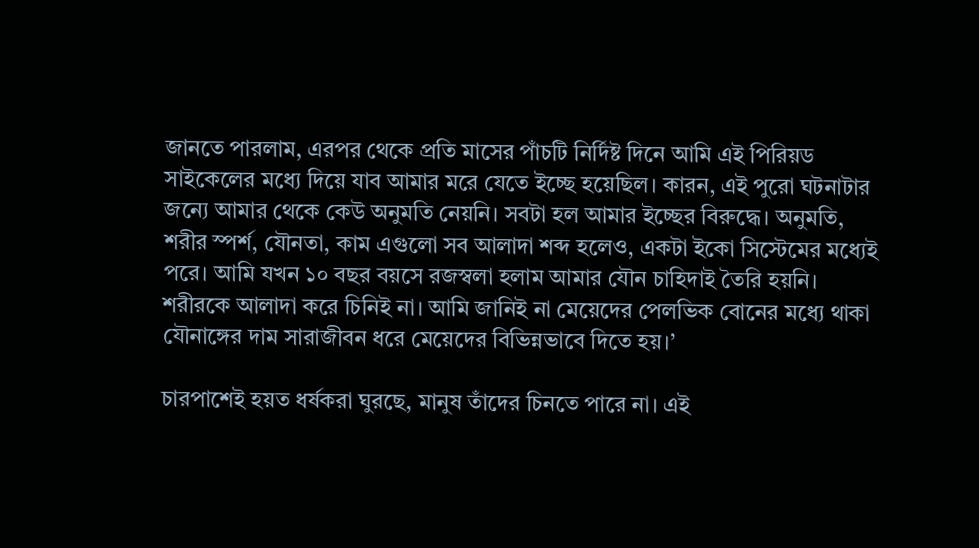জানতে পারলাম, এরপর থেকে প্রতি মাসের পাঁচটি নির্দিষ্ট দিনে আমি এই পিরিয়ড সাইকেলের মধ্যে দিয়ে যাব আমার মরে যেতে ইচ্ছে হয়েছিল। কারন, এই পুরো ঘটনাটার জন্যে আমার থেকে কেউ অনুমতি নেয়নি। সবটা হল আমার ইচ্ছের বিরুদ্ধে। অনুমতি, শরীর স্পর্শ, যৌনতা, কাম এগুলো সব আলাদা শব্দ হলেও, একটা ইকো সিস্টেমের মধ্যেই পরে। আমি যখন ১০ বছর বয়সে রজস্বলা হলাম আমার যৌন চাহিদাই তৈরি হয়নি। শরীরকে আলাদা করে চিনিই না। আমি জানিই না মেয়েদের পেলভিক বোনের মধ্যে থাকা যৌনাঙ্গের দাম সারাজীবন ধরে মেয়েদের বিভিন্নভাবে দিতে হয়।’

চারপাশেই হয়ত ধর্ষকরা ঘুরছে, মানুষ তাঁদের চিনতে পারে না। এই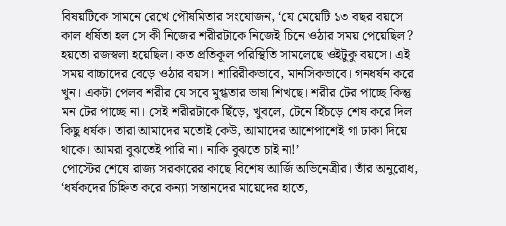বিষয়টিকে সামনে রেখে পৌষমিতার সংযোজন, ‘যে মেয়েটি ১৩ বছর বয়সে কাল ধর্ষিতা হল সে কী নিজের শরীরটাকে নিজেই চিনে ওঠার সময় পেয়েছিল? হয়তো রজস্বলা হয়েছিল। কত প্রতিকূল পরিস্থিতি সামলেছে ওইটুকু বয়সে। এই সময় বাচ্চাদের বেড়ে ওঠার বয়স। শারিরীকভাবে, মানসিকভাবে। গনধর্ষন করে খুন। একটা পেলব শরীর যে সবে মুগ্ধতার ভাষা শিখছে। শরীর টের পাচ্ছে কিন্তু মন টের পাচ্ছে না। সেই শরীরটাকে ছিঁড়ে, খুবলে, টেনে হিঁচড়ে শেষ করে দিল কিছু ধর্ষক। তারা আমাদের মতোই কেউ, আমাদের আশেপাশেই গা ঢাকা দিয়ে থাকে। আমরা বুঝতেই পারি না। নাকি বুঝতে চাই না!’
পোস্টের শেষে রাজ্য সরকারের কাছে বিশেষ আর্জি অভিনেত্রীর। তাঁর অনুরোধ, ‘ধর্ষকদের চিহ্নিত করে কন্যা সন্তানদের মায়েদের হাতে,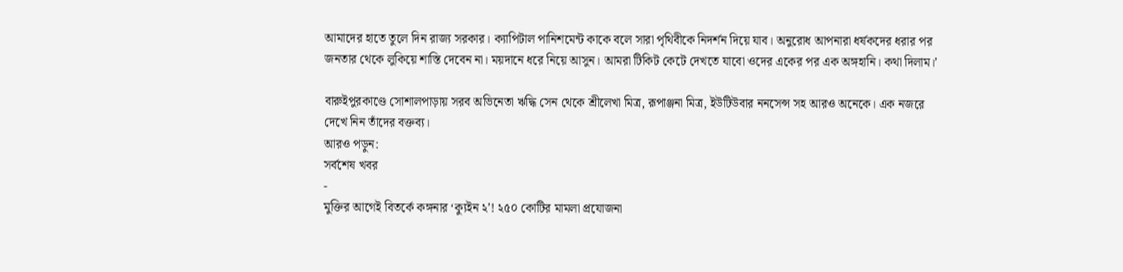আমাদের হাতে তুলে দিন রাজ্য সরকার। ক্যাপিটাল পানিশমেন্ট কাকে বলে সারা পৃথিবীকে নিদর্শন দিয়ে যাব। অনুরোধ আপনারা ধর্ষকদের ধরার পর জনতার থেকে লুকিয়ে শাস্তি দেবেন না। ময়দানে ধরে নিয়ে আসুন। আমরা টিকিট কেটে দেখতে যাবো ওদের একের পর এক অঙ্গহানি। কথা দিলাম।’

বারুইপুরকাণ্ডে সোশালপাড়ায় সরব অভিনেতা ঋদ্ধি সেন থেকে শ্রীলেখা মিত্র, রূপাঞ্জনা মিত্র, ইউটিউবার ননসেন্স সহ আরও অনেকে। এক নজরে দেখে নিন তাঁদের বক্তব্য।
আরও পড়ুন:
সর্বশেষ খবর
-
মুক্তির আগেই বিতর্কে কঙ্গনার ‘ক্যুইন ২’! ২৫০ কোটির মামলা প্রযোজনা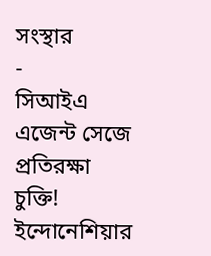সংস্থার
-
সিআইএ এজেন্ট সেজে প্রতিরক্ষা চুক্তি! ইন্দোনেশিয়ার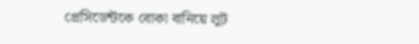প্রেসিডেন্টকে বোকা বানিয়ে লুট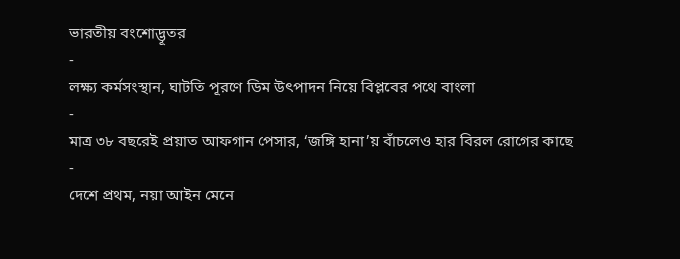ভারতীয় বংশোদ্ভূতর
-
লক্ষ্য কর্মসংস্থান, ঘাটতি পূরণে ডিম উৎপাদন নিয়ে বিপ্লবের পথে বাংলা
-
মাত্র ৩৮ বছরেই প্রয়াত আফগান পেসার, ‘জঙ্গি হানা’য় বাঁচলেও হার বিরল রোগের কাছে
-
দেশে প্রথম, নয়া আইন মেনে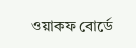ওয়াকফ বোর্ডে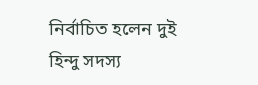নির্বাচিত হলেন দুই হিন্দু সদস্য